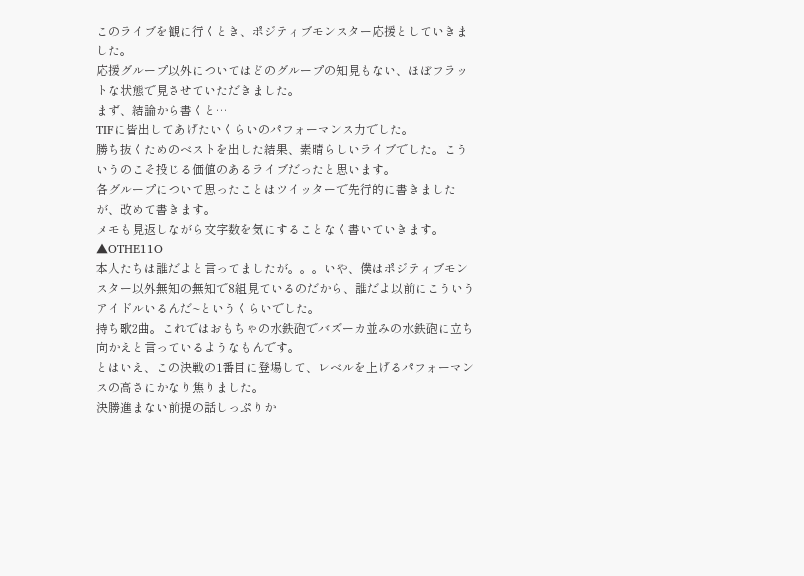このライブを観に行くとき、ポジティブモンスター応援としていきました。
応援グループ以外についてはどのグループの知見もない、ほぼフラットな状態で見させていただきました。
まず、結論から書くと…
TIFに皆出してあげたいくらいのパフォーマンス力でした。
勝ち抜くためのベストを出した結果、素晴らしいライブでした。こういうのこそ投じる価値のあるライブだったと思います。
各グループについて思ったことはツイッターで先行的に書きましたが、改めて書きます。
メモも見返しながら文字数を気にすることなく書いていきます。
▲OTHE11O
本人たちは誰だよと言ってましたが。。。いや、僕はポジティブモンスター以外無知の無知で8組見ているのだから、誰だよ以前にこういうアイドルいるんだ~というくらいでした。
持ち歌2曲。これではおもちゃの水鉄砲でバズーカ並みの水鉄砲に立ち向かえと言っているようなもんです。
とはいえ、この決戦の1番目に登場して、レベルを上げるパフォーマンスの高さにかなり焦りました。
決勝進まない前提の話しっぷりか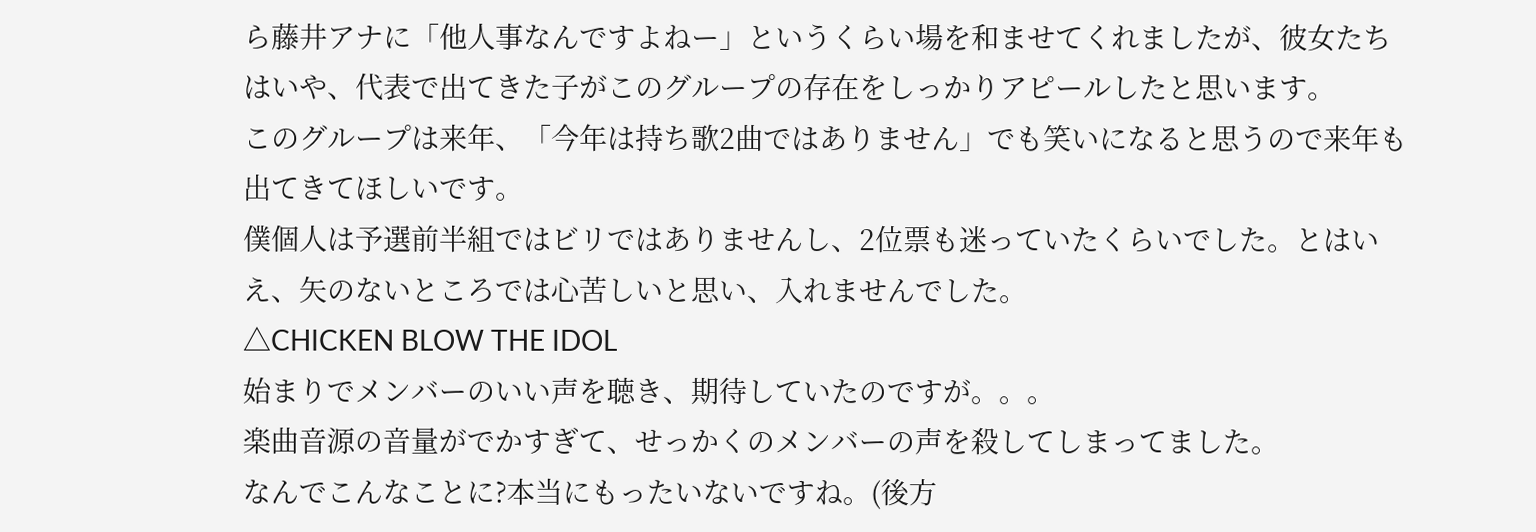ら藤井アナに「他人事なんですよねー」というくらい場を和ませてくれましたが、彼女たちはいや、代表で出てきた子がこのグループの存在をしっかりアピールしたと思います。
このグループは来年、「今年は持ち歌2曲ではありません」でも笑いになると思うので来年も出てきてほしいです。
僕個人は予選前半組ではビリではありませんし、2位票も迷っていたくらいでした。とはいえ、矢のないところでは心苦しいと思い、入れませんでした。
△CHICKEN BLOW THE IDOL
始まりでメンバーのいい声を聴き、期待していたのですが。。。
楽曲音源の音量がでかすぎて、せっかくのメンバーの声を殺してしまってました。
なんでこんなことに?本当にもったいないですね。(後方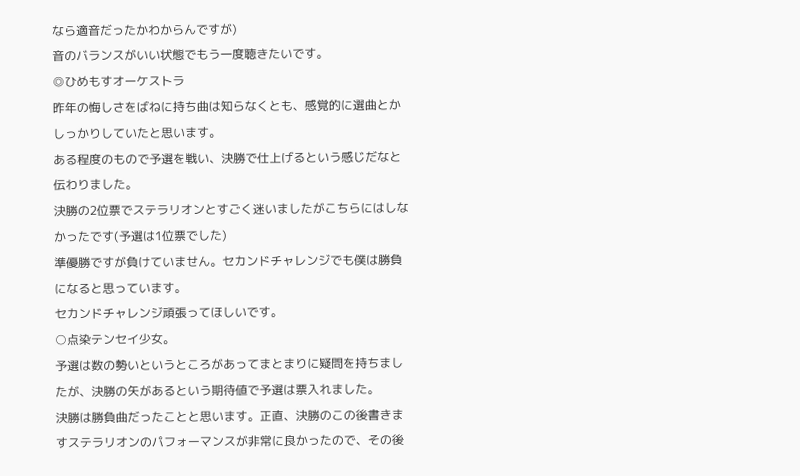なら適音だったかわからんですが)
音のバランスがいい状態でもう一度聴きたいです。
◎ひめもすオーケストラ
昨年の悔しさをばねに持ち曲は知らなくとも、感覚的に選曲とかしっかりしていたと思います。
ある程度のもので予選を戦い、決勝で仕上げるという感じだなと伝わりました。
決勝の2位票でステラリオンとすごく迷いましたがこちらにはしなかったです(予選は1位票でした)
準優勝ですが負けていません。セカンドチャレンジでも僕は勝負になると思っています。
セカンドチャレンジ頑張ってほしいです。
○点染テンセイ少女。
予選は数の勢いというところがあってまとまりに疑問を持ちましたが、決勝の矢があるという期待値で予選は票入れました。
決勝は勝負曲だったことと思います。正直、決勝のこの後書きますステラリオンのパフォーマンスが非常に良かったので、その後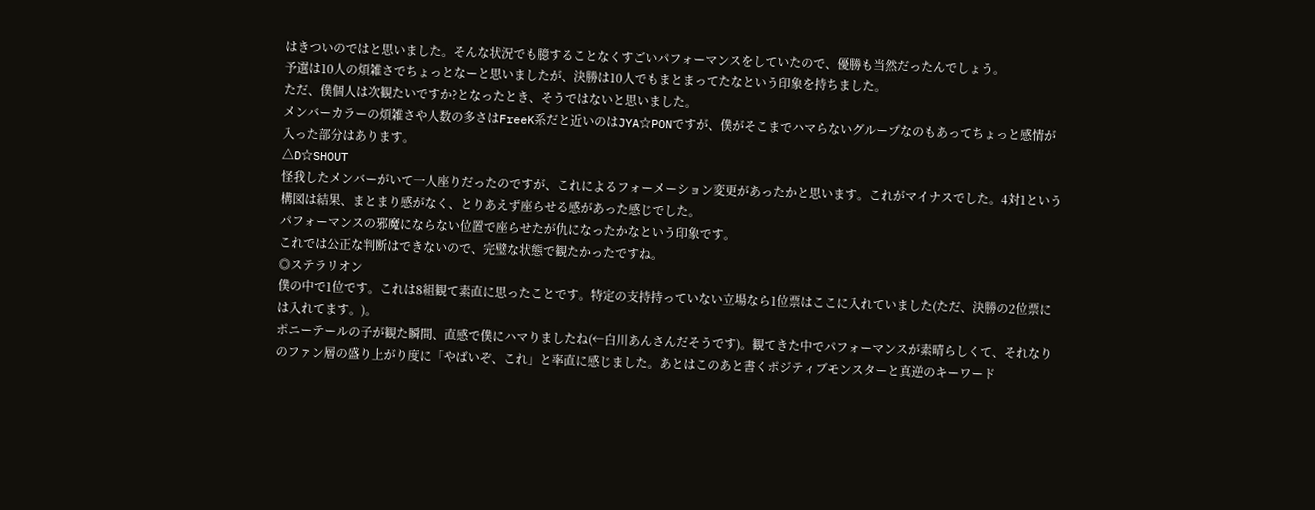はきついのではと思いました。そんな状況でも臆することなくすごいパフォーマンスをしていたので、優勝も当然だったんでしょう。
予選は10人の煩雑さでちょっとなーと思いましたが、決勝は10人でもまとまってたなという印象を持ちました。
ただ、僕個人は次観たいですか?となったとき、そうではないと思いました。
メンバーカラーの煩雑さや人数の多さはFreeK系だと近いのはJYA☆PONですが、僕がそこまでハマらないグループなのもあってちょっと感情が入った部分はあります。
△D☆SHOUT
怪我したメンバーがいて一人座りだったのですが、これによるフォーメーション変更があったかと思います。これがマイナスでした。4対1という構図は結果、まとまり感がなく、とりあえず座らせる感があった感じでした。
パフォーマンスの邪魔にならない位置で座らせたが仇になったかなという印象です。
これでは公正な判断はできないので、完璧な状態で観たかったですね。
◎ステラリオン
僕の中で1位です。これは8組観て素直に思ったことです。特定の支持持っていない立場なら1位票はここに入れていました(ただ、決勝の2位票には入れてます。)。
ポニーテールの子が観た瞬間、直感で僕にハマりましたね(←白川あんさんだそうです)。観てきた中でパフォーマンスが素晴らしくて、それなりのファン層の盛り上がり度に「やばいぞ、これ」と率直に感じました。あとはこのあと書くポジティブモンスターと真逆のキーワード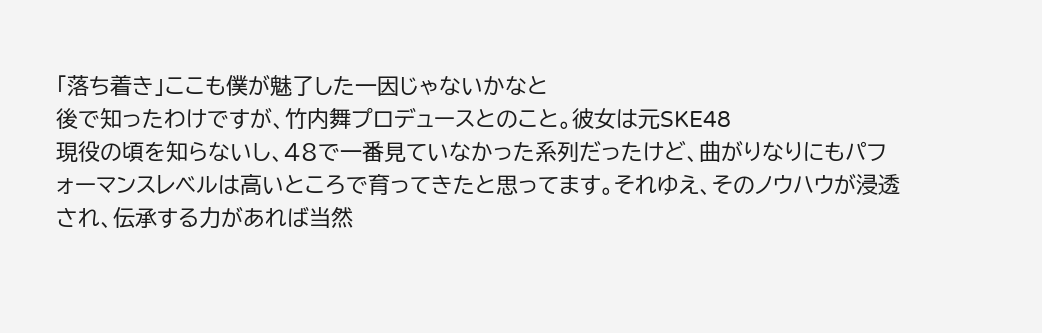「落ち着き」ここも僕が魅了した一因じゃないかなと
後で知ったわけですが、竹内舞プロデュースとのこと。彼女は元SKE48
現役の頃を知らないし、48で一番見ていなかった系列だったけど、曲がりなりにもパフォーマンスレベルは高いところで育ってきたと思ってます。それゆえ、そのノウハウが浸透され、伝承する力があれば当然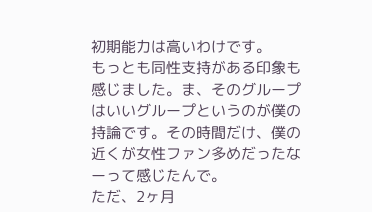初期能力は高いわけです。
もっとも同性支持がある印象も感じました。ま、そのグループはいいグループというのが僕の持論です。その時間だけ、僕の近くが女性ファン多めだったなーって感じたんで。
ただ、2ヶ月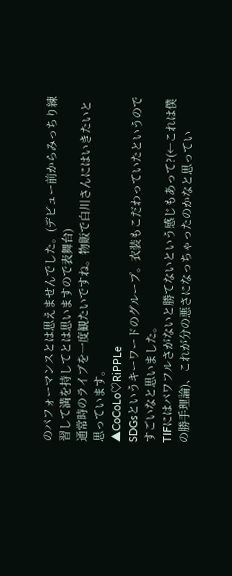のパフォーマンスとは思えませんでした。(デビュー前からみっちり練習して満を持してとは思いますので表舞台)
通常時のライブを一度観たいですね。物販で白川さんにはいきたいと思っています。
▲CoCoLo♡RiPPLe
SDGsというキーワードのグループ。衣装もこだわっていたというのですごいなと思いました。
TIFにはパワフルさがないと勝てないという感じもあって?(←これは僕の勝手理論)、これが分の悪さになっちゃったのかなと思ってい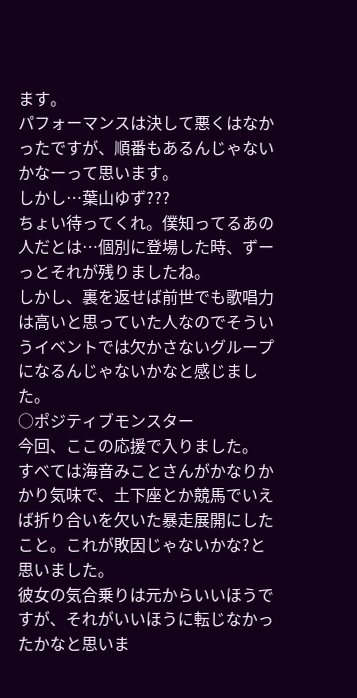ます。
パフォーマンスは決して悪くはなかったですが、順番もあるんじゃないかなーって思います。
しかし…葉山ゆず???
ちょい待ってくれ。僕知ってるあの人だとは…個別に登場した時、ずーっとそれが残りましたね。
しかし、裏を返せば前世でも歌唱力は高いと思っていた人なのでそういうイベントでは欠かさないグループになるんじゃないかなと感じました。
○ポジティブモンスター
今回、ここの応援で入りました。
すべては海音みことさんがかなりかかり気味で、土下座とか競馬でいえば折り合いを欠いた暴走展開にしたこと。これが敗因じゃないかな?と思いました。
彼女の気合乗りは元からいいほうですが、それがいいほうに転じなかったかなと思いま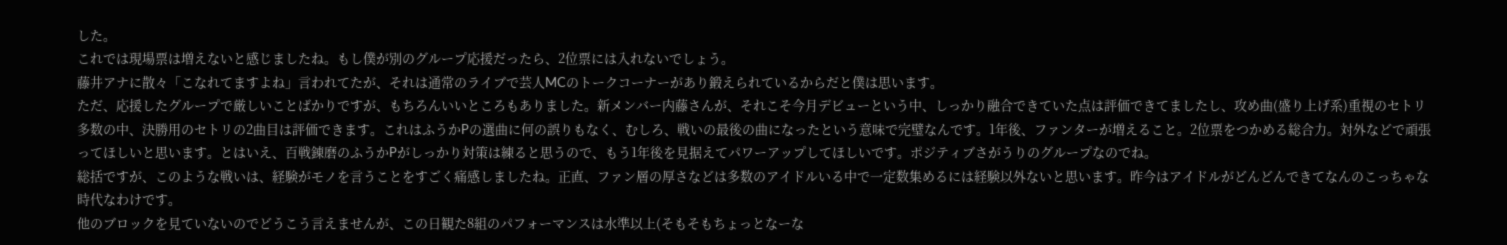した。
これでは現場票は増えないと感じましたね。もし僕が別のグループ応援だったら、2位票には入れないでしょう。
藤井アナに散々「こなれてますよね」言われてたが、それは通常のライブで芸人MCのトークコーナーがあり鍛えられているからだと僕は思います。
ただ、応援したグループで厳しいことばかりですが、もちろんいいところもありました。新メンバー内藤さんが、それこそ今月デビューという中、しっかり融合できていた点は評価できてましたし、攻め曲(盛り上げ系)重視のセトリ多数の中、決勝用のセトリの2曲目は評価できます。これはふうかPの選曲に何の誤りもなく、むしろ、戦いの最後の曲になったという意味で完璧なんです。1年後、ファンターが増えること。2位票をつかめる総合力。対外などで頑張ってほしいと思います。とはいえ、百戦錬磨のふうかPがしっかり対策は練ると思うので、もう1年後を見据えてパワーアップしてほしいです。ポジティブさがうりのグループなのでね。
総括ですが、このような戦いは、経験がモノを言うことをすごく痛感しましたね。正直、ファン層の厚さなどは多数のアイドルいる中で一定数集めるには経験以外ないと思います。昨今はアイドルがどんどんできてなんのこっちゃな時代なわけです。
他のブロックを見ていないのでどうこう言えませんが、この日観た8組のパフォーマンスは水準以上(そもそもちょっとなーな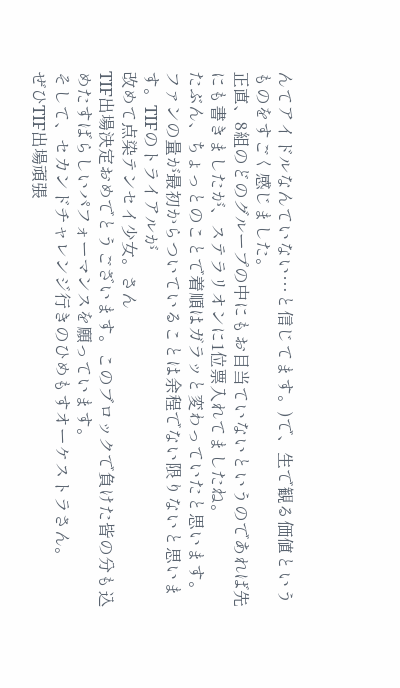んてアイドルなんていない…と信じてます。)で、生で観る価値というものをすごく感じました。
正直、8組のどのグループの中にもお目当ていないというのであれば先にも書きましたが、ステラリオンに1位票入れてましたね。
たぶん、ちょっとのことで着順はガラッと変わっていたと思います。
ファンの量が最初からついていることは余程でない限りないと思います。TIFのトライアルが
改めて点染テンセイ少女。さん
TIF出場決定おめでとうございます。このブロックで負けた皆の分も込めたすばらしいパフォーマンスを願っています。
そして、セカンドチャレンジ行きのひめもすオーケストラさん。
ぜひTIF出場頑張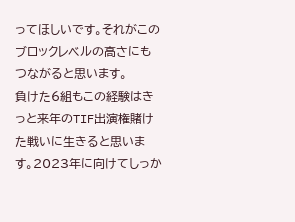ってほしいです。それがこのブロックレベルの高さにもつながると思います。
負けた6組もこの経験はきっと来年のTIF出演権賭けた戦いに生きると思います。2023年に向けてしっか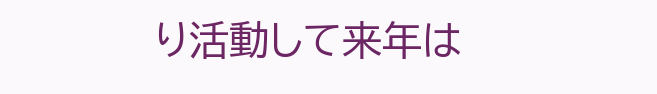り活動して来年は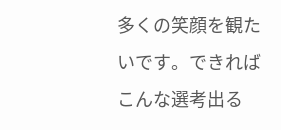多くの笑顔を観たいです。できればこんな選考出る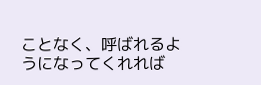ことなく、呼ばれるようになってくれれば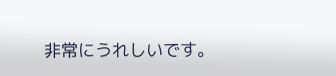非常にうれしいです。